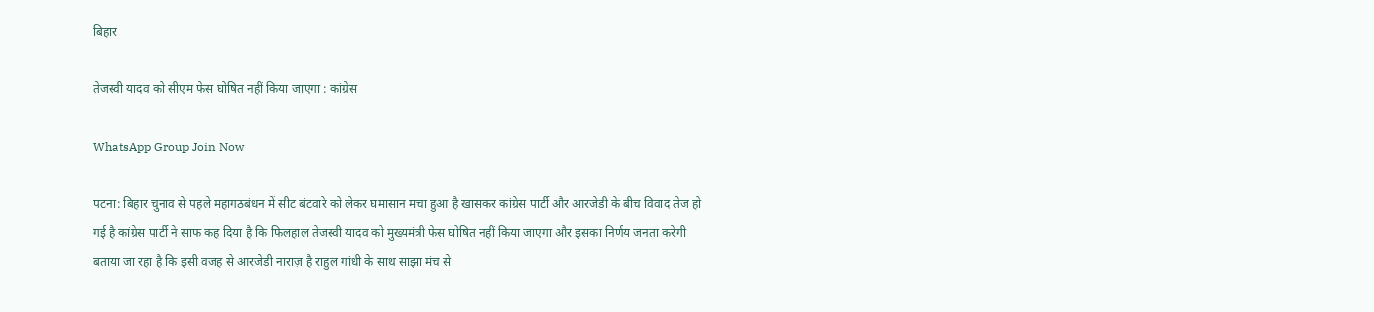बिहार

तेजस्वी यादव को सीएम फेस घोषित नहीं किया जाएगा : कांग्रेस

WhatsApp Group Join Now

पटना: बिहार चुनाव से पहले महागठबंधन में सीट बंटवारे को लेकर घमासान मचा हुआ है खासकर कांग्रेस पार्टी और आरजेडी के बीच विवाद तेज हो गई है कांग्रेस पार्टी ने साफ कह दिया है कि फिलहाल तेजस्वी यादव को मुख्यमंत्री फेस घोषित नहीं किया जाएगा और इसका निर्णय जनता करेगी बताया जा रहा है कि इसी वजह से आरजेडी नाराज़ है राहुल गांधी के साथ साझा मंच से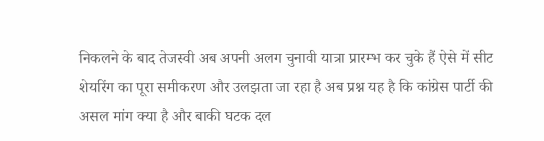निकलने के बाद तेजस्वी अब अपनी अलग चुनावी यात्रा प्रारम्भ कर चुके हैं ऐसे में सीट शेयरिंग का पूरा समीकरण और उलझता जा रहा है अब प्रश्न यह है कि कांग्रेस पार्टी की असल मांग क्या है और बाकी घटक दल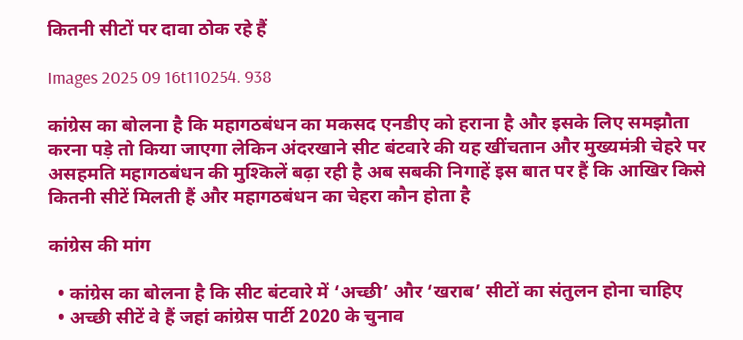कितनी सीटों पर दावा ठोक रहे हैं

Images 2025 09 16t110254. 938

कांग्रेस का बोलना है कि महागठबंधन का मकसद एनडीए को हराना है और इसके लिए समझौता करना पड़े तो किया जाएगा लेकिन अंदरखाने सीट बंटवारे की यह खींचतान और मुख्यमंत्री चेहरे पर असहमति महागठबंधन की मुश्किलें बढ़ा रही है अब सबकी निगाहें इस बात पर हैं कि आखिर किसे कितनी सीटें मिलती हैं और महागठबंधन का चेहरा कौन होता है

कांग्रेस की मांग

  • कांग्रेस का बोलना है कि सीट बंटवारे में ‘अच्छी’ और ‘खराब’ सीटों का संतुलन होना चाहिए
  • अच्छी सीटें वे हैं जहां कांग्रेस पार्टी 2020 के चुनाव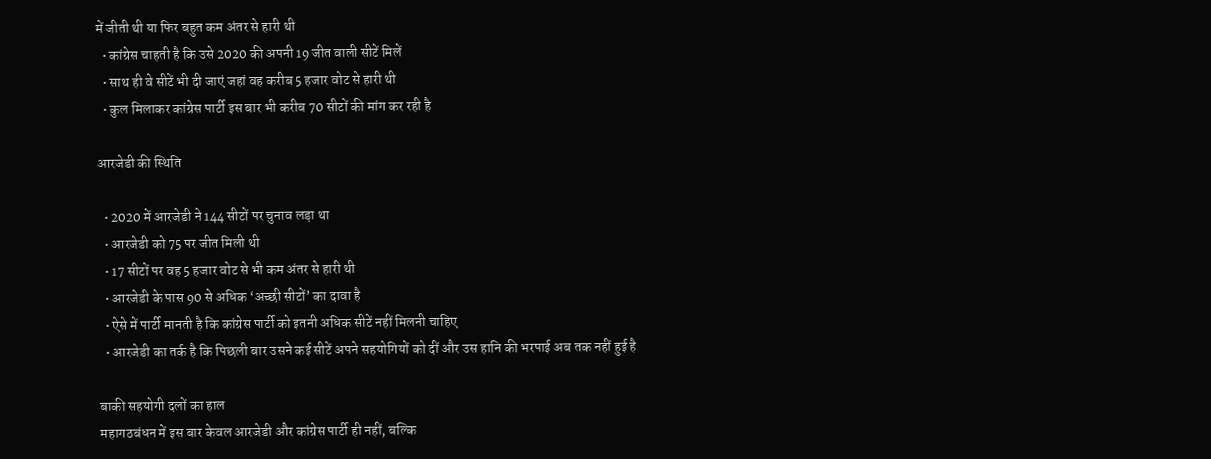में जीती थी या फिर बहुत कम अंतर से हारी थी
  • कांग्रेस चाहती है कि उसे 2020 की अपनी 19 जीत वाली सीटें मिलें
  • साथ ही वे सीटें भी दी जाएं जहां वह करीब 5 हजार वोट से हारी थी
  • कुल मिलाकर कांग्रेस पार्टी इस बार भी करीब 70 सीटों की मांग कर रही है

आरजेडी की स्थिति

  • 2020 में आरजेडी ने 144 सीटों पर चुनाव लड़ा था
  • आरजेडी को 75 पर जीत मिली थी
  • 17 सीटों पर वह 5 हजार वोट से भी कम अंतर से हारी थी
  • आरजेडी के पास 90 से अधिक ‘अच्छी सीटों’ का दावा है
  • ऐसे में पार्टी मानती है कि कांग्रेस पार्टी को इतनी अधिक सीटें नहीं मिलनी चाहिए
  • आरजेडी का तर्क है कि पिछली बार उसने कई सीटें अपने सहयोगियों को दीं और उस हानि की भरपाई अब तक नहीं हुई है

बाकी सहयोगी दलों का हाल
महागठबंधन में इस बार केवल आरजेडी और कांग्रेस पार्टी ही नहीं, बल्कि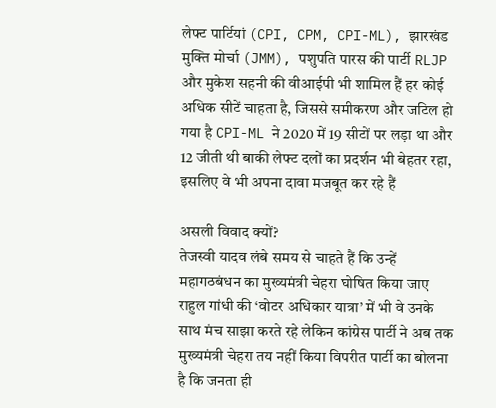लेफ्ट पार्टियां (CPI, CPM, CPI-ML), झारखंड मुक्ति मोर्चा (JMM), पशुपति पारस की पार्टी RLJP और मुकेश सहनी की वीआईपी भी शामिल हैं हर कोई अधिक सीटें चाहता है, जिससे समीकरण और जटिल हो गया है CPI-ML ने 2020 में 19 सीटों पर लड़ा था और 12 जीती थी बाकी लेफ्ट दलों का प्रदर्शन भी बेहतर रहा, इसलिए वे भी अपना दावा मजबूत कर रहे हैं

असली विवाद क्यों?
तेजस्वी यादव लंबे समय से चाहते हैं कि उन्हें महागठबंधन का मुख्यमंत्री चेहरा घोषित किया जाए राहुल गांधी की ‘वोटर अधिकार यात्रा’ में भी वे उनके साथ मंच साझा करते रहे लेकिन कांग्रेस पार्टी ने अब तक मुख्यमंत्री चेहरा तय नहीं किया विपरीत पार्टी का बोलना है कि जनता ही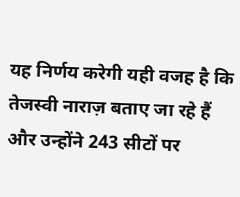यह निर्णय करेगी यही वजह है कि तेजस्वी नाराज़ बताए जा रहे हैं और उन्होंने 243 सीटों पर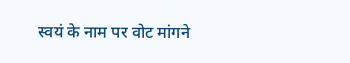स्वयं के नाम पर वोट मांगने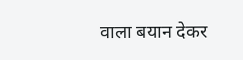वाला बयान देकर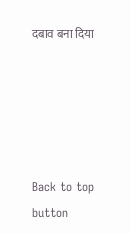दबाव बना दिया





Back to top button